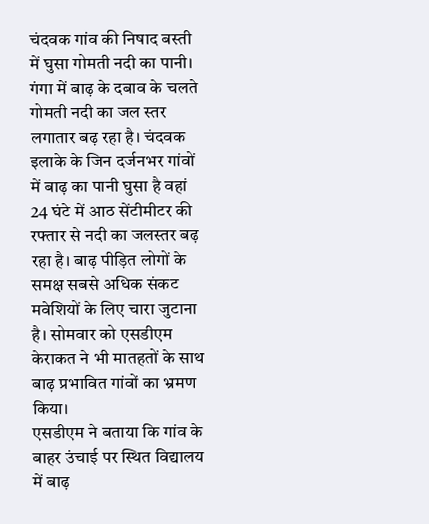चंदवक गांव की निषाद बस्ती में घुसा गोमती नदी का पानी।
गंगा में बाढ़ के दबाव के चलते गोमती नदी का जल स्तर लगातार बढ़ रहा है। चंदवक इलाके के जिन दर्जनभर गांवों में बाढ़ का पानी घुसा है वहां 24 घंटे में आठ सेंटीमीटर की रफ्तार से नदी का जलस्तर बढ़ रहा है। बाढ़ पीड़ित लोगों के समक्ष सबसे अधिक संकट मवेशियों के लिए चारा जुटाना है। सोमवार को एसडीएम केराकत ने भी मातहतों के साथ बाढ़ प्रभावित गांवों का भ्रमण किया।
एसडीएम ने बताया कि गांव के बाहर उंचाई पर स्थित विद्यालय में बाढ़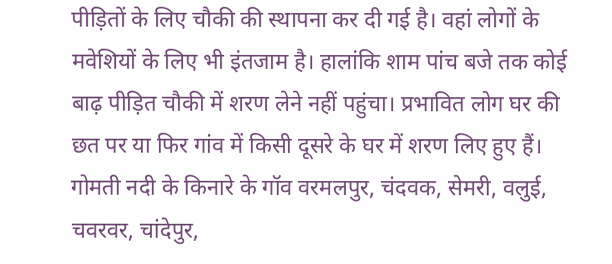पीड़ितों के लिए चौकी की स्थापना कर दी गई है। वहां लोगों के मवेशियों के लिए भी इंतजाम है। हालांकि शाम पांच बजे तक कोई बाढ़ पीड़ित चौकी में शरण लेने नहीं पहुंचा। प्रभावित लोग घर की छत पर या फिर गांव में किसी दूसरे के घर में शरण लिए हुए हैं। गोमती नदी के किनारे के गॉव वरमलपुर, चंदवक, सेमरी, वलुई, चवरवर, चांदेपुर,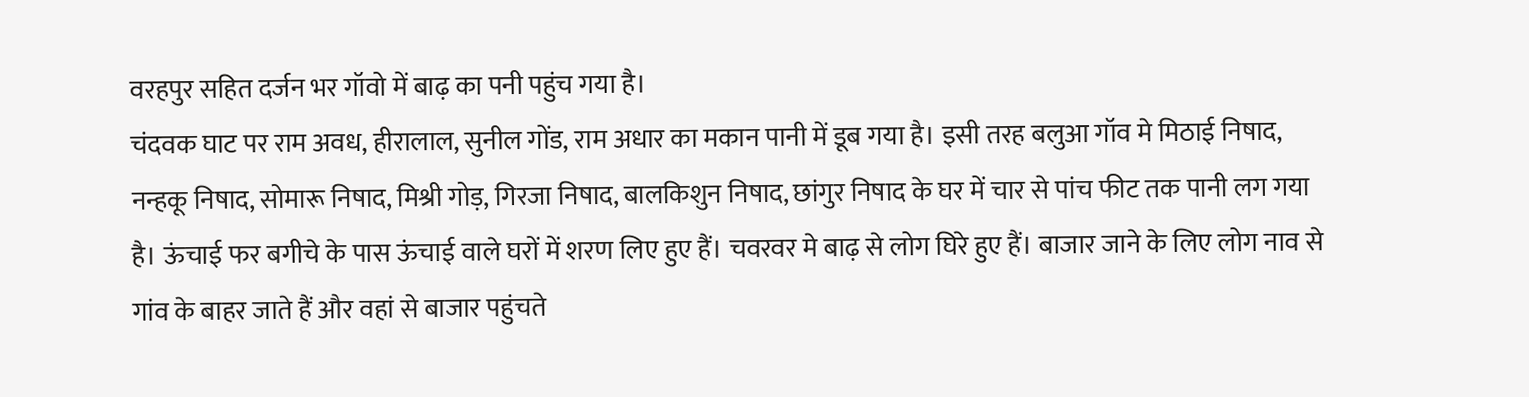वरहपुर सहित दर्जन भर गॉवो में बाढ़ का पनी पहुंच गया है।
चंदवक घाट पर राम अवध, हीरालाल, सुनील गोंड, राम अधार का मकान पानी में डूब गया है। इसी तरह बलुआ गॉव मे मिठाई निषाद, नन्हकू निषाद, सोमारू निषाद, मिश्री गोड़, गिरजा निषाद, बालकिशुन निषाद, छांगुर निषाद के घर में चार से पांच फीट तक पानी लग गया है। ऊंचाई फर बगीचे के पास ऊंचाई वाले घरों में शरण लिए हुए हैं। चवरवर मे बाढ़ से लोग घिरे हुए हैं। बाजार जाने के लिए लोग नाव से गांव के बाहर जाते हैं और वहां से बाजार पहुंचते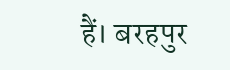हैं। बरहपुर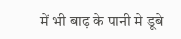में भी बाढ़ के पानी मे डूबे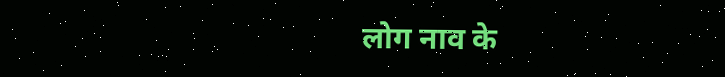लोग नाव के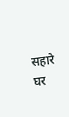सहारे घर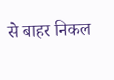से बाहर निकल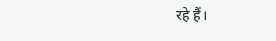रहे हैं।